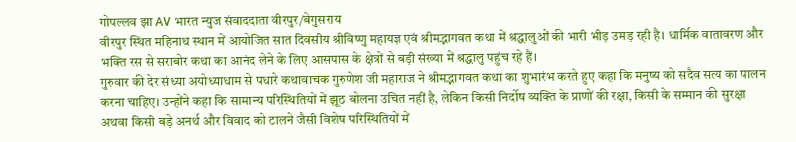गोपल्लव झा AV भारत न्युज संवाददाता वीरपुर/बेगुसराय
वीरपुर स्थित महिनाथ स्थान में आयोजित सात दिवसीय श्रीविष्णु महायज्ञ एवं श्रीमद्भागवत कथा में श्रद्धालुओं की भारी भीड़ उमड़ रही है। धार्मिक वातावरण और भक्ति रस से सराबोर कथा का आनंद लेने के लिए आसपास के क्षेत्रों से बड़ी संख्या में श्रद्धालु पहुंच रहे हैं।
गुरुवार की देर संध्या अयोध्याधाम से पधारे कथावाचक गुरुणेश जी महाराज ने श्रीमद्भागवत कथा का शुभारंभ करते हुए कहा कि मनुष्य को सदैव सत्य का पालन करना चाहिए। उन्होंने कहा कि सामान्य परिस्थितियों में झूठ बोलना उचित नहीं है, लेकिन किसी निर्दोष व्यक्ति के प्राणों की रक्षा, किसी के सम्मान की सुरक्षा अथवा किसी बड़े अनर्थ और विवाद को टालने जैसी विशेष परिस्थितियों में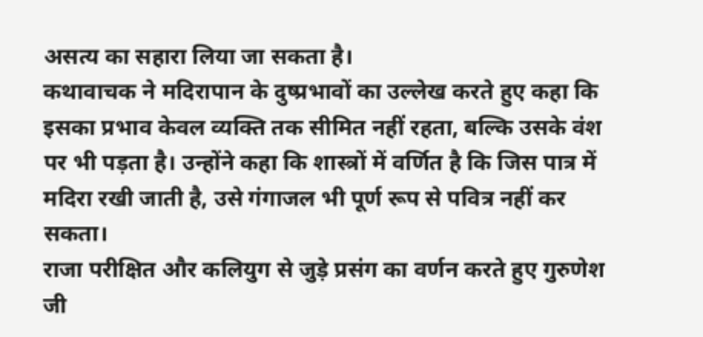असत्य का सहारा लिया जा सकता है।
कथावाचक ने मदिरापान के दुष्प्रभावों का उल्लेख करते हुए कहा कि इसका प्रभाव केवल व्यक्ति तक सीमित नहीं रहता, बल्कि उसके वंश पर भी पड़ता है। उन्होंने कहा कि शास्त्रों में वर्णित है कि जिस पात्र में मदिरा रखी जाती है, उसे गंगाजल भी पूर्ण रूप से पवित्र नहीं कर सकता।
राजा परीक्षित और कलियुग से जुड़े प्रसंग का वर्णन करते हुए गुरुणेश जी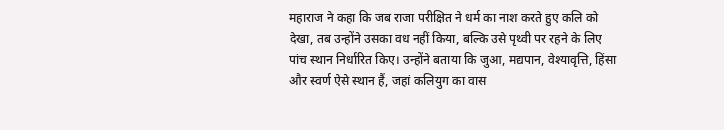महाराज ने कहा कि जब राजा परीक्षित ने धर्म का नाश करते हुए कलि को देखा, तब उन्होंने उसका वध नहीं किया, बल्कि उसे पृथ्वी पर रहने के लिए पांच स्थान निर्धारित किए। उन्होंने बताया कि जुआ, मद्यपान, वेश्यावृत्ति, हिंसा और स्वर्ण ऐसे स्थान हैं, जहां कलियुग का वास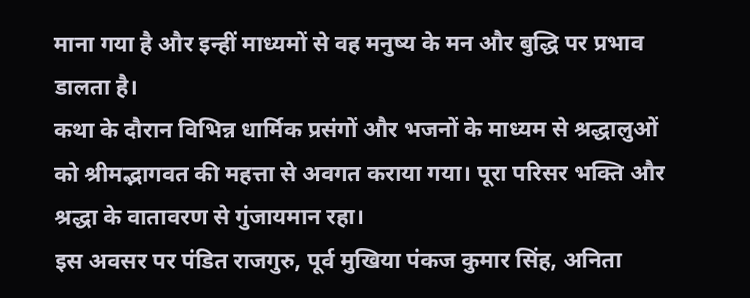माना गया है और इन्हीं माध्यमों से वह मनुष्य के मन और बुद्धि पर प्रभाव डालता है।
कथा के दौरान विभिन्न धार्मिक प्रसंगों और भजनों के माध्यम से श्रद्धालुओं को श्रीमद्भागवत की महत्ता से अवगत कराया गया। पूरा परिसर भक्ति और श्रद्धा के वातावरण से गुंजायमान रहा।
इस अवसर पर पंडित राजगुरु, पूर्व मुखिया पंकज कुमार सिंह, अनिता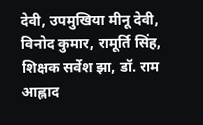देवी, उपमुखिया मीनू देवी, विनोद कुमार, रामूर्ति सिंह, शिक्षक सर्वेश झा, डॉ. राम आह्लाद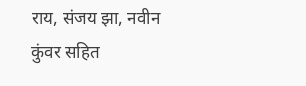राय, संजय झा, नवीन कुंवर सहित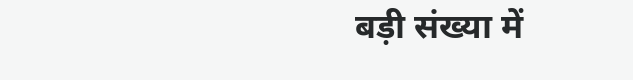बड़ी संख्या में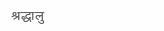श्रद्धालु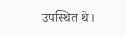उपस्थित थे।